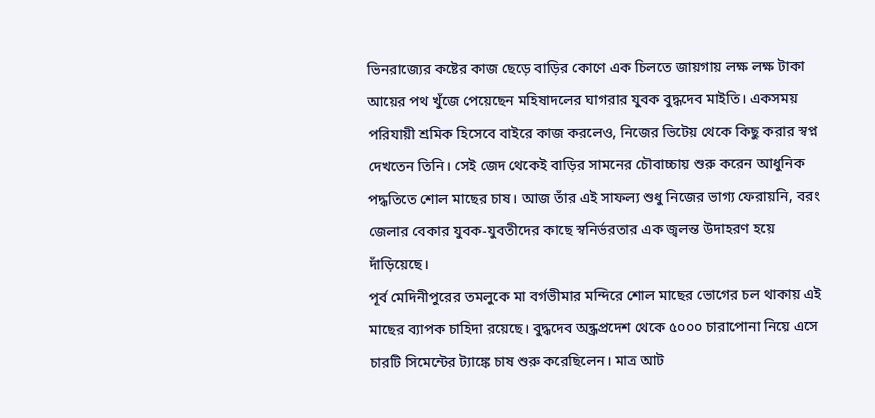ভিনরাজ্যের কষ্টের কাজ ছেড়ে বাড়ির কোণে এক চিলতে জায়গায় লক্ষ লক্ষ টাকা আয়ের পথ খুঁজে পেয়েছেন মহিষাদলের ঘাগরার যুবক বুদ্ধদেব মাইতি। একসময় পরিযায়ী শ্রমিক হিসেবে বাইরে কাজ করলেও, নিজের ভিটেয় থেকে কিছু করার স্বপ্ন দেখতেন তিনি। সেই জেদ থেকেই বাড়ির সামনের চৌবাচ্চায় শুরু করেন আধুনিক পদ্ধতিতে শোল মাছের চাষ। আজ তাঁর এই সাফল্য শুধু নিজের ভাগ্য ফেরায়নি, বরং জেলার বেকার যুবক-যুবতীদের কাছে স্বনির্ভরতার এক জ্বলন্ত উদাহরণ হয়ে দাঁড়িয়েছে।
পূর্ব মেদিনীপুরের তমলুকে মা বর্গভীমার মন্দিরে শোল মাছের ভোগের চল থাকায় এই মাছের ব্যাপক চাহিদা রয়েছে। বুদ্ধদেব অন্ধ্রপ্রদেশ থেকে ৫০০০ চারাপোনা নিয়ে এসে চারটি সিমেন্টের ট্যাঙ্কে চাষ শুরু করেছিলেন। মাত্র আট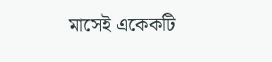মাসেই একেকটি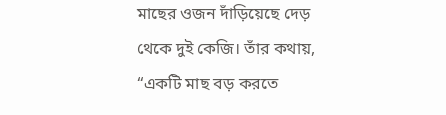মাছের ওজন দাঁড়িয়েছে দেড় থেকে দুই কেজি। তাঁর কথায়, “একটি মাছ বড় করতে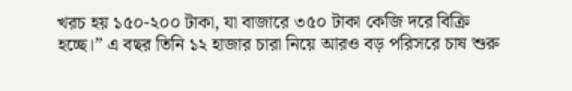খরচ হয় ১৫০-২০০ টাকা, যা বাজারে ৩৫০ টাকা কেজি দরে বিক্রি হচ্ছে।” এ বছর তিনি ১২ হাজার চারা নিয়ে আরও বড় পরিসরে চাষ শুরু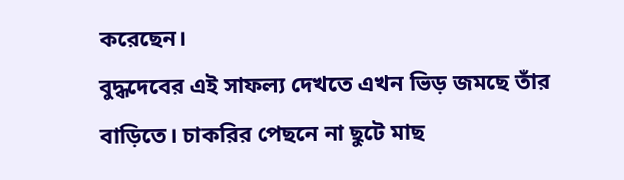করেছেন।
বুদ্ধদেবের এই সাফল্য দেখতে এখন ভিড় জমছে তাঁর বাড়িতে। চাকরির পেছনে না ছুটে মাছ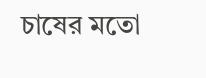চাষের মতো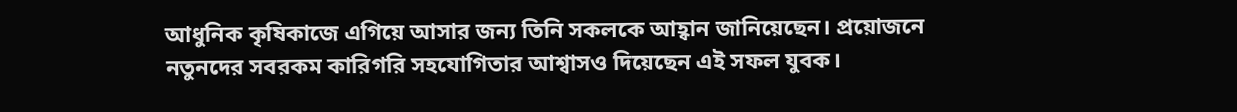আধুনিক কৃষিকাজে এগিয়ে আসার জন্য তিনি সকলকে আহ্বান জানিয়েছেন। প্রয়োজনে নতুনদের সবরকম কারিগরি সহযোগিতার আশ্বাসও দিয়েছেন এই সফল যুবক।